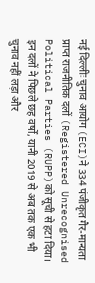नई दिल्लीः चुनाव आयोग (ECI)ने 334 पंजीकृत गैर-मान्यता प्राप्त राजनीतिक दलों (Registered Unrecognised Political Parties (RUPP)को सूची से हटा दिया। इन दलों ने पिछले छह वर्षों, यानी 2019 से अब तक एक भी चुनाव नहीं लड़ा और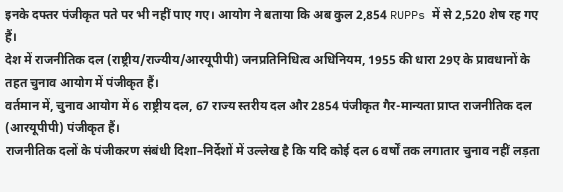इनके दफ्तर पंजीकृत पते पर भी नहीं पाए गए। आयोग ने बताया कि अब कुल 2,854 RUPPs में से 2,520 शेष रह गए हैं।
देश में राजनीतिक दल (राष्ट्रीय/राज्यीय/आरयूपीपी) जनप्रतिनिधित्व अधिनियम, 1955 की धारा 29ए के प्रावधानों के तहत चुनाव आयोग में पंजीकृत हैं।
वर्तमान में, चुनाव आयोग में 6 राष्ट्रीय दल, 67 राज्य स्तरीय दल और 2854 पंजीकृत गैर-मान्यता प्राप्त राजनीतिक दल (आरयूपीपी) पंजीकृत हैं।
राजनीतिक दलों के पंजीकरण संबंधी दिशा–निर्देशों में उल्लेख है कि यदि कोई दल 6 वर्षों तक लगातार चुनाव नहीं लड़ता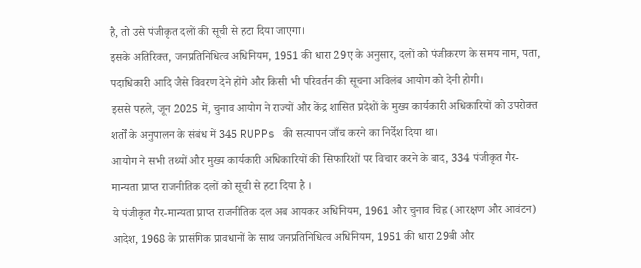है, तो उसे पंजीकृत दलों की सूची से हटा दिया जाएगा।
इसके अतिरिक्त, जनप्रतिनिधित्व अधिनियम, 1951 की धारा 29ए के अनुसार, दलों को पंजीकरण के समय नाम, पता, पदाधिकारी आदि जैसे विवरण देने होंगे और किसी भी परिवर्तन की सूचना अविलंब आयोग को देनी होगी।
इससे पहले, जून 2025 में, चुनाव आयोग ने राज्यों और केंद्र शासित प्रदेशों के मुख्य कार्यकारी अधिकारियों को उपरोक्त शर्तों के अनुपालन के संबंध में 345 RUPPs की सत्यापन जाँच करने का निर्देश दिया था।
आयोग ने सभी तथ्यों और मुख्य कार्यकारी अधिकारियों की सिफारिशों पर विचार करने के बाद, 334 पंजीकृत गैर-मान्यता प्राप्त राजनीतिक दलों को सूची से हटा दिया है ।
ये पंजीकृत गैर-मान्यता प्राप्त राजनीतिक दल अब आयकर अधिनियम, 1961 और चुनाव चिह्न (आरक्षण और आवंटन) आदेश, 1968 के प्रासंगिक प्रावधानों के साथ जनप्रतिनिधित्व अधिनियम, 1951 की धारा 29बी और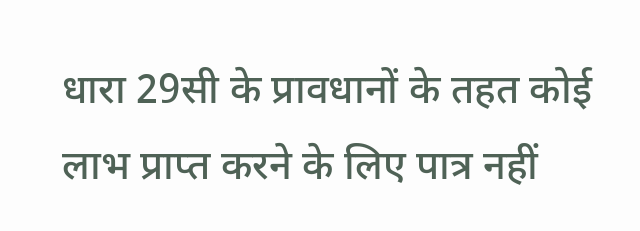धारा 29सी के प्रावधानों के तहत कोई लाभ प्राप्त करने के लिए पात्र नहीं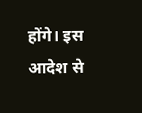होंगे। इस आदेश से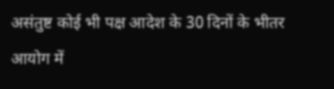असंतुष्ट कोई भी पक्ष आदेश के 30 दिनों के भीतर आयोग में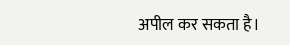अपील कर सकता है।